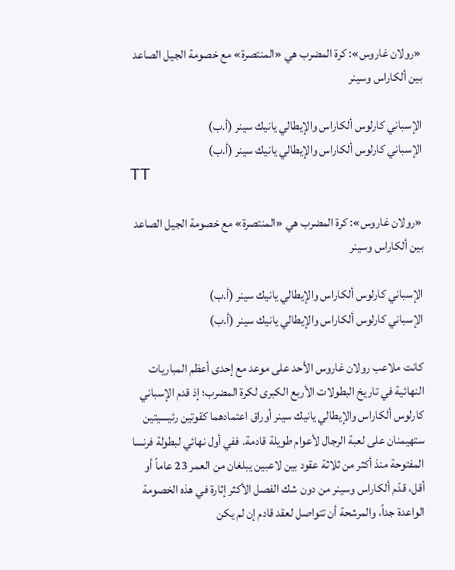«رولان غاروس»: كرة المضرب هي «المنتصرة» مع خصومة الجيل الصاعد بين ألكاراس وسينر

الإسباني كارلوس ألكاراس والإيطالي يانيك سينر (أ.ب)
الإسباني كارلوس ألكاراس والإيطالي يانيك سينر (أ.ب)
TT

«رولان غاروس»: كرة المضرب هي «المنتصرة» مع خصومة الجيل الصاعد بين ألكاراس وسينر

الإسباني كارلوس ألكاراس والإيطالي يانيك سينر (أ.ب)
الإسباني كارلوس ألكاراس والإيطالي يانيك سينر (أ.ب)

كانت ملاعب رولان غاروس الأحد على موعد مع إحدى أعظم المباريات النهائية في تاريخ البطولات الأربع الكبرى لكرة المضرب؛ إذ قدم الإسباني كارلوس ألكاراس والإيطالي يانيك سينر أوراق اعتمادهما كقوتين رئيسيتين ستهيمنان على لعبة الرجال لأعوام طويلة قادمة. ففي أول نهائي لبطولة فرنسا المفتوحة منذ أكثر من ثلاثة عقود بين لاعبين يبلغان من العمر 23 عاماً أو أقل، قدّم ألكاراس وسينر من دون شك الفصل الأكثر إثارة في هذه الخصومة الواعدة جداً، والمرشحة أن تتواصل لعقد قادم إن لم يكن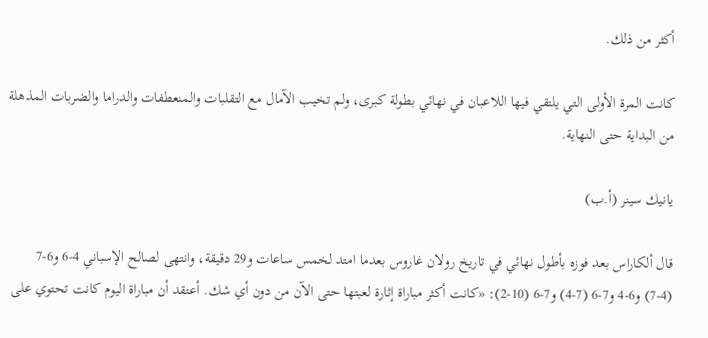أكثر من ذلك.

كانت المرة الأولى التي يلتقي فيها اللاعبان في نهائي بطولة كبرى، ولم تخيب الآمال مع التقلبات والمنعطفات والدراما والضربات المذهلة من البداية حتى النهاية.

يانيك سينر (أ.ب)

قال ألكاراس بعد فوزه بأطول نهائي في تاريخ رولان غاروس بعدما امتد لخمس ساعات و29 دقيقة، وانتهى لصالح الإسباني 4-6 و6-7 (4-7) و6-4 و7-6 (7-4) و7-6 (10-2): «كانت أكثر مباراة إثارة لعبتها حتى الآن من دون أي شك. أعتقد أن مباراة اليوم كانت تحتوي على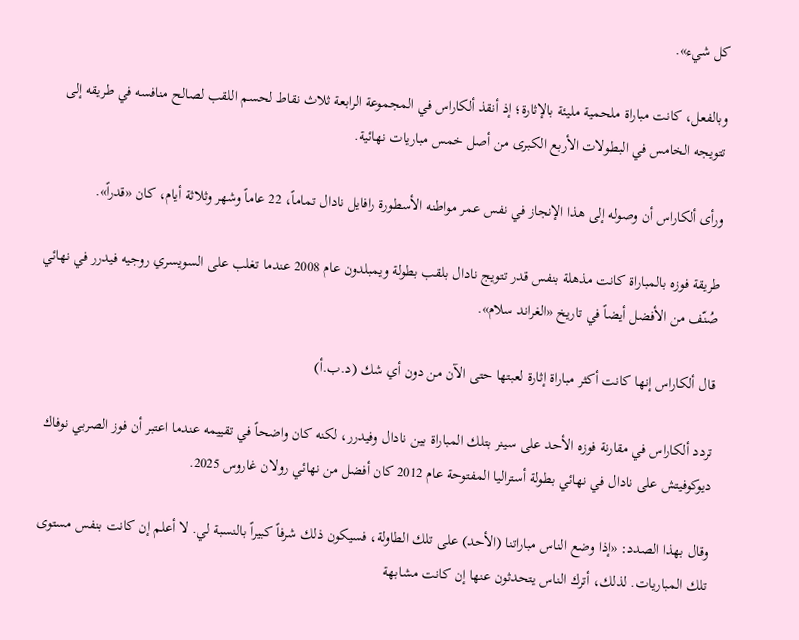كل شيء».

وبالفعل، كانت مباراة ملحمية مليئة بالإثارة؛ إذ أنقذ ألكاراس في المجموعة الرابعة ثلاث نقاط لحسم اللقب لصالح منافسه في طريقه إلى تتويجه الخامس في البطولات الأربع الكبرى من أصل خمس مباريات نهائية.

ورأى ألكاراس أن وصوله إلى هذا الإنجاز في نفس عمر مواطنه الأسطورة رافايل نادال تماماً، 22 عاماً وشهر وثلاثة أيام، كان «قدراً».

طريقة فوزه بالمباراة كانت مذهلة بنفس قدر تتويج نادال بلقب بطولة ويمبلدون عام 2008 عندما تغلب على السويسري روجيه فيدرر في نهائي صُنّف من الأفضل أيضاً في تاريخ «الغراند سلام».

قال ألكاراس إنها كانت أكثر مباراة إثارة لعبتها حتى الآن من دون أي شك (د.ب.أ)

تردد ألكاراس في مقارنة فوزه الأحد على سينر بتلك المباراة بين نادال وفيدرر، لكنه كان واضحاً في تقييمه عندما اعتبر أن فوز الصربي نوفاك ديوكوفيتش على نادال في نهائي بطولة أستراليا المفتوحة عام 2012 كان أفضل من نهائي رولان غاروس 2025.

وقال بهذا الصدد: «إذا وضع الناس مباراتنا (الأحد) على تلك الطاولة، فسيكون ذلك شرفاً كبيراً بالنسبة لي. لا أعلم إن كانت بنفس مستوى تلك المباريات. لذلك، أترك الناس يتحدثون عنها إن كانت مشابهة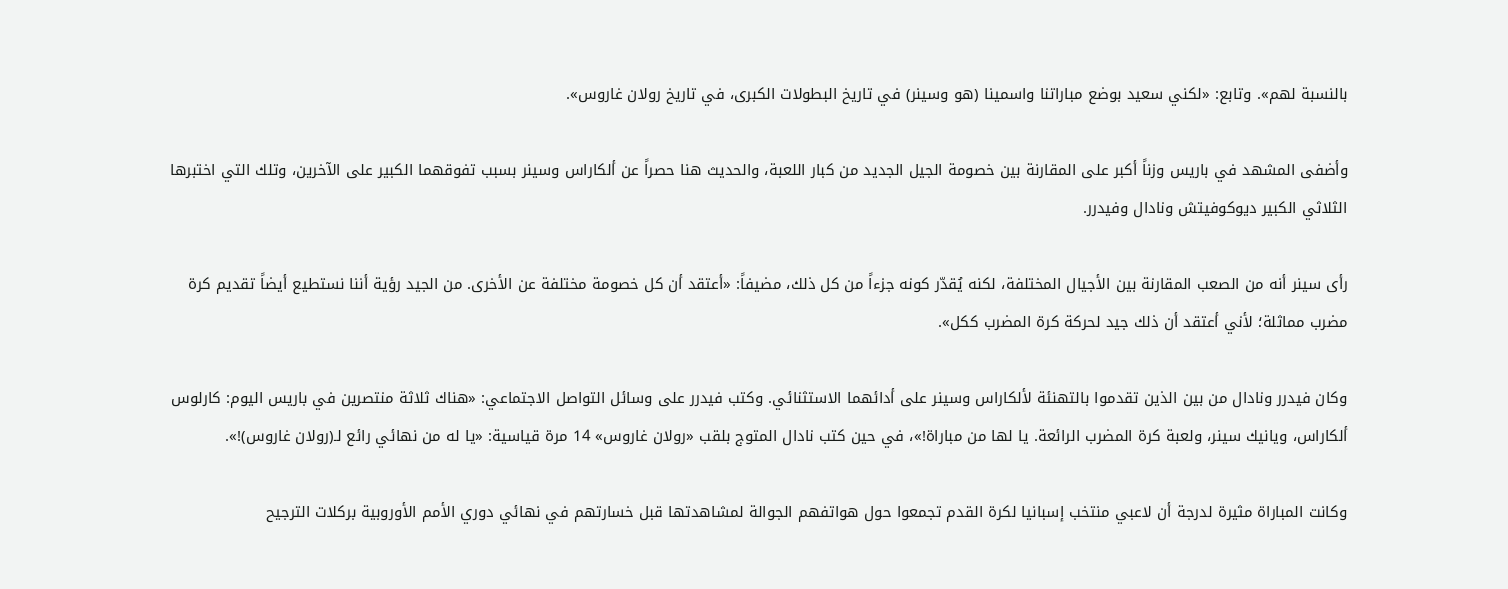بالنسبة لهم». وتابع: «لكني سعيد بوضع مباراتنا واسمينا (هو وسينر) في تاريخ البطولات الكبرى، في تاريخ رولان غاروس».

وأضفى المشهد في باريس وزناً أكبر على المقارنة بين خصومة الجيل الجديد من كبار اللعبة، والحديث هنا حصراً عن ألكاراس وسينر بسبب تفوقهما الكبير على الآخرين، وتلك التي اختبرها الثلاثي الكبير ديوكوفيتش ونادال وفيدرر.

رأى سينر أنه من الصعب المقارنة بين الأجيال المختلفة، لكنه يُقدّر كونه جزءاً من كل ذلك، مضيفاً: «أعتقد أن كل خصومة مختلفة عن الأخرى. من الجيد رؤية أننا نستطيع أيضاً تقديم كرة مضرب مماثلة؛ لأني أعتقد أن ذلك جيد لحركة كرة المضرب ككل».

وكان فيدرر ونادال من بين الذين تقدموا بالتهنئة لألكاراس وسينر على أدائهما الاستثنائي. وكتب فيدرر على وسائل التواصل الاجتماعي: «هناك ثلاثة منتصرين في باريس اليوم: كارلوس ألكاراس، ويانيك سينر، ولعبة كرة المضرب الرائعة. يا لها من مباراة!»، في حين كتب نادال المتوج بلقب «رولان غاروس» 14 مرة قياسية: «يا له من نهائي رائع لـ(رولان غاروس)!».

وكانت المباراة مثيرة لدرجة أن لاعبي منتخب إسبانيا لكرة القدم تجمعوا حول هواتفهم الجوالة لمشاهدتها قبل خسارتهم في نهائي دوري الأمم الأوروبية بركلات الترجيح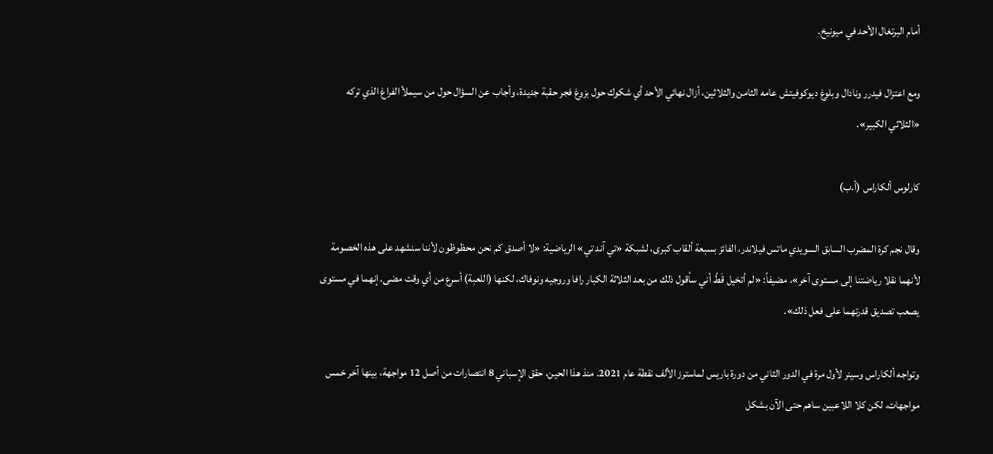أمام البرتغال الأحد في ميونيخ.

ومع اعتزال فيدرر ونادال وبلوغ ديوكوفيتش عامه الثامن والثلاثين، أزال نهائي الأحد أي شكوك حول بزوغ فجر حقبة جديدة، وأجاب عن السؤال حول من سيملأ الفراغ الذي تركه «الثلاثي الكبير».

كارلوس ألكاراس (أ.ب)

وقال نجم كرة المضرب السابق السويدي ماتس فيلاندر، الفائز بسبعة ألقاب كبرى، لشبكة «تي آند تي» الرياضية: «لا أصدق كم نحن محظوظون لأننا سنشهد على هذه الخصومة لأنهما نقلا رياضتنا إلى مستوى آخر»، مضيفاً: «لم أتخيل قَطّ أني سأقول ذلك من بعد الثلاثة الكبار رافا وروجيه ونوفاك، لكنها (اللعبة) أسرع من أي وقت مضى. إنهما في مستوى يصعب تصديق قدرتهما على فعل ذلك».

وتواجه ألكاراس وسينر لأول مرة في الدور الثاني من دورة باريس لماسترز الألف نقطة عام 2021. منذ هذا الحين، حقق الإسباني 8 انتصارات من أصل 12 مواجهة، بينها آخر خمس مواجهات، لكن كلا اللاعبين ساهم حتى الآن بشكل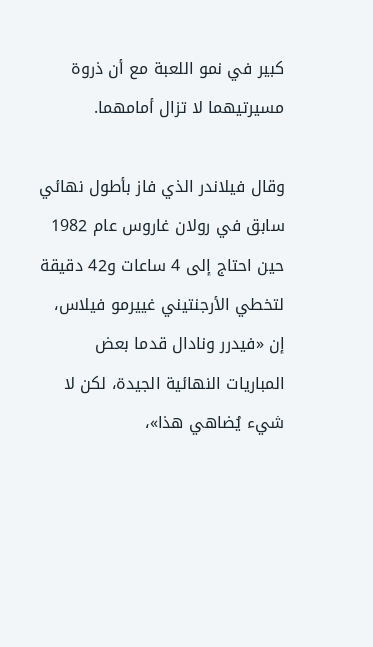كبير في نمو اللعبة مع أن ذروة مسيرتيهما لا تزال أمامهما.

وقال فيلاندر الذي فاز بأطول نهائي سابق في رولان غاروس عام 1982 حين احتاج إلى 4 ساعات و42 دقيقة لتخطي الأرجنتيني غييرمو فيلاس، إن «فيدرر ونادال قدما بعض المباريات النهائية الجيدة، لكن لا شيء يُضاهي هذا»،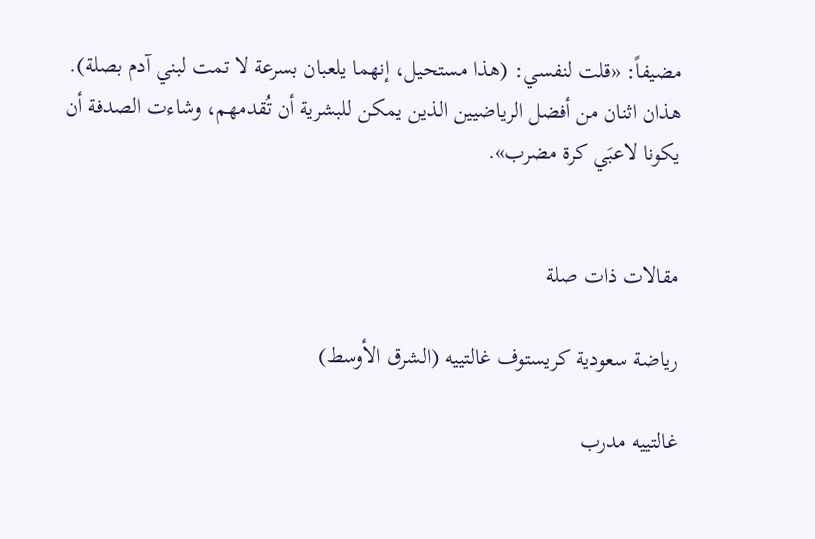مضيفاً: «قلت لنفسي: (هذا مستحيل، إنهما يلعبان بسرعة لا تمت لبني آدم بصلة). هذان اثنان من أفضل الرياضيين الذين يمكن للبشرية أن تُقدمهم، وشاءت الصدفة أن يكونا لاعبَي كرة مضرب».


مقالات ذات صلة

رياضة سعودية كريستوف غالتييه (الشرق الأوسط)

غالتييه مدرب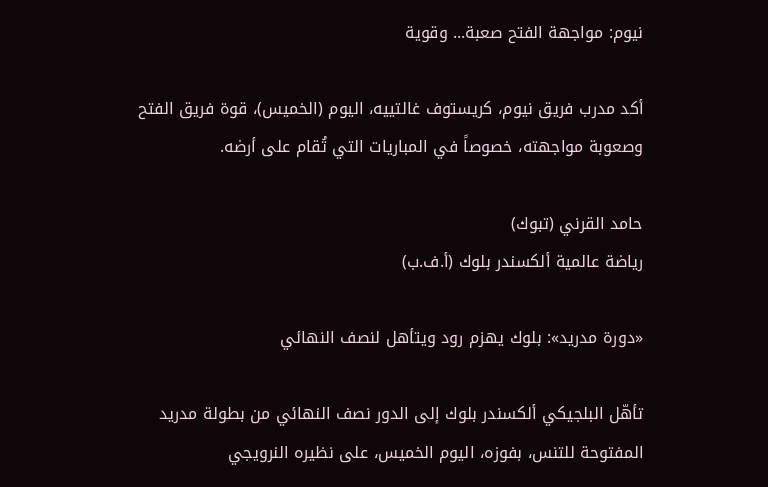نيوم: مواجهة الفتح صعبة... وقوية

أكد مدرب فريق نيوم، كريستوف غالتييه، اليوم (الخميس)، قوة فريق الفتح وصعوبة مواجهته، خصوصاً في المباريات التي تُقام على أرضه.

حامد القرني (تبوك)
رياضة عالمية ألكسندر بلوك (أ.ف.ب)

«دورة مدريد»: بلوك يهزم رود ويتأهل لنصف النهائي

تأهّل البلجيكي ألكسندر بلوك إلى الدور نصف النهائي من بطولة مدريد المفتوحة للتنس، بفوزه، اليوم الخميس، على نظيره النرويجي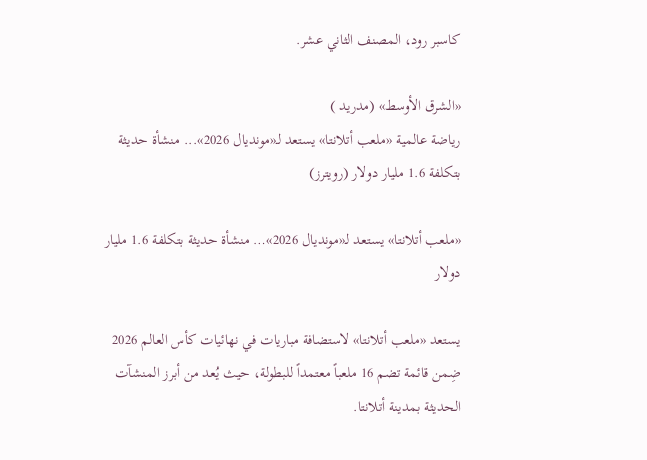كاسبر رود، المصنف الثاني عشر.

«الشرق الأوسط» (مدريد )
رياضة عالمية «ملعب أتلانتا» يستعد لـ«مونديال 2026»... منشأة حديثة بتكلفة 1.6 مليار دولار (رويترز)

«ملعب أتلانتا» يستعد لـ«مونديال 2026»… منشأة حديثة بتكلفة 1.6 مليار دولار

يستعد «ملعب أتلانتا» لاستضافة مباريات في نهائيات كأس العالم 2026 ضِمن قائمة تضم 16 ملعباً معتمداً للبطولة، حيث يُعد من أبرز المنشآت الحديثة بمدينة أتلانتا.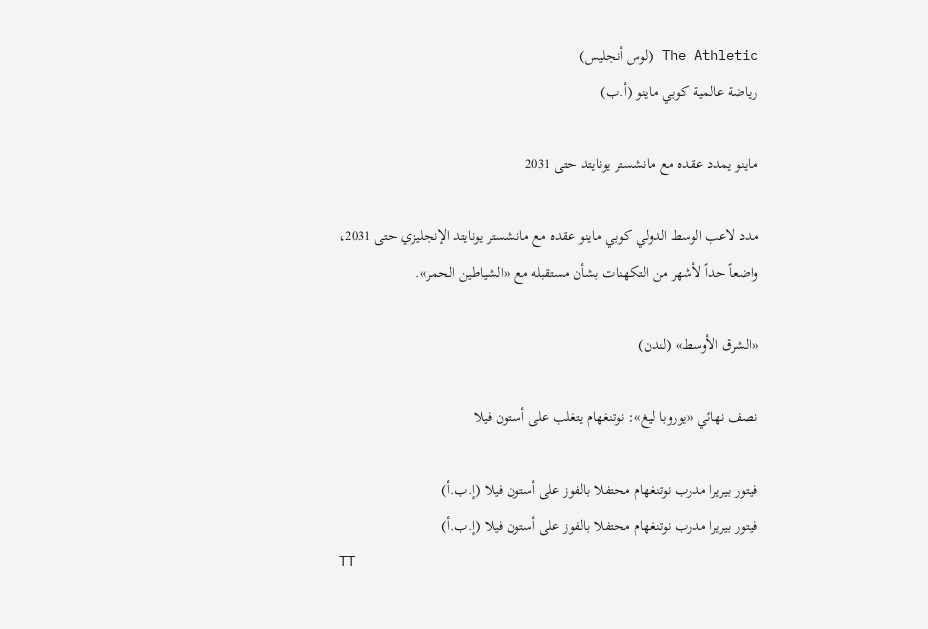The Athletic (لوس أنجليس)
رياضة عالمية كوبي ماينو (أ.ب)

ماينو يمدد عقده مع مانشستر يونايتد حتى 2031

مدد لاعب الوسط الدولي كوبي ماينو عقده مع مانشستر يونايتد الإنجليزي حتى 2031، واضعاً حداً لأشهر من التكهنات بشأن مستقبله مع «الشياطين الحمر».

«الشرق الأوسط» (لندن)

نصف نهائي «يوروبا ليغ»: نوتنغهام يتغلب على أستون فيلا

فيتور بيريرا مدرب نوتنغهام محتفلا بالفوز على أستون فيلا (إ.ب.أ)
فيتور بيريرا مدرب نوتنغهام محتفلا بالفوز على أستون فيلا (إ.ب.أ)
TT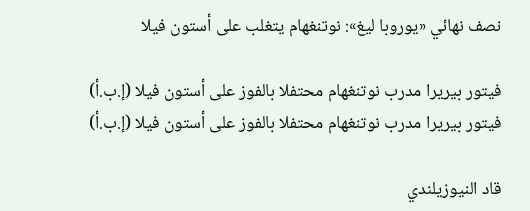نصف نهائي «يوروبا ليغ»: نوتنغهام يتغلب على أستون فيلا

فيتور بيريرا مدرب نوتنغهام محتفلا بالفوز على أستون فيلا (إ.ب.أ)
فيتور بيريرا مدرب نوتنغهام محتفلا بالفوز على أستون فيلا (إ.ب.أ)

قاد النيوزيلندي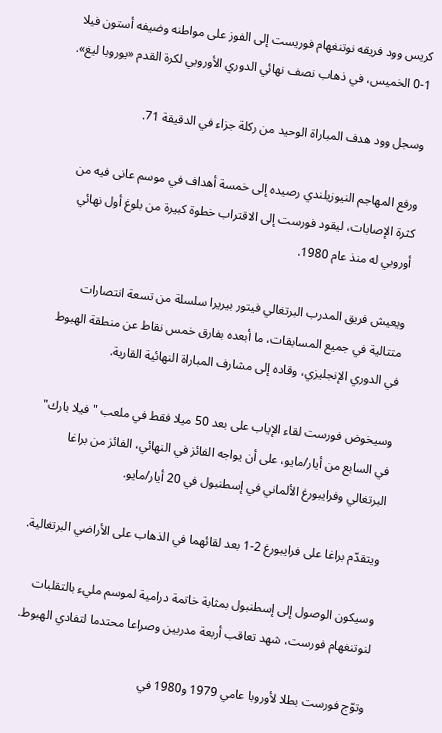كريس وود فريقه نوتنغهام فوريست إلى الفوز على مواطنه وضيفه أستون فيلا 1-0 الخميس، في ذهاب نصف نهائي الدوري الأوروبي لكرة القدم «يوروبا ليغ».

وسجل وود هدف المباراة الوحيد من ركلة جزاء في الدقيقة 71.

ورفع المهاجم النيوزيلندي رصيده إلى خمسة أهداف في موسم عانى فيه من كثرة الإصابات، ليقود فورست إلى الاقتراب خطوة كبيرة من بلوغ أول نهائي أوروبي له منذ عام 1980.

ويعيش فريق المدرب البرتغالي فيتور بيريرا سلسلة من تسعة انتصارات متتالية في جميع المسابقات، ما أبعده بفارق خمس نقاط عن منطقة الهبوط في الدوري الإنجليزي، وقاده إلى مشارف المباراة النهائية القارية.

وسيخوض فورست لقاء الإياب على بعد 50 ميلا فقط في ملعب "فيلا بارك" في السابع من أيار/مايو، على أن يواجه الفائز في النهائي، الفائز من براغا البرتغالي وفرايبورغ الألماني في إسطنبول في 20 أيار/مايو.

ويتقدّم براغا على فرايبورغ 2-1 بعد لقائهما في الذهاب على الأراضي البرتغالية.

وسيكون الوصول إلى إسطنبول بمثابة خاتمة درامية لموسم مليء بالتقلبات لنوتنغهام فورست، شهد تعاقب أربعة مدربين وصراعا محتدما لتفادي الهبوط.

وتوّج فورست بطلا لأوروبا عامي 1979 و1980 في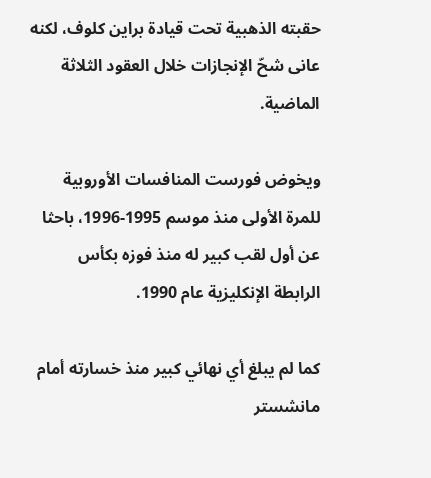حقبته الذهبية تحت قيادة براين كلوف، لكنه عانى شحّ الإنجازات خلال العقود الثلاثة الماضية.

ويخوض فورست المنافسات الأوروبية للمرة الأولى منذ موسم 1995-1996، باحثا عن أول لقب كبير له منذ فوزه بكأس الرابطة الإنكليزية عام 1990.

كما لم يبلغ أي نهائي كبير منذ خسارته أمام مانشستر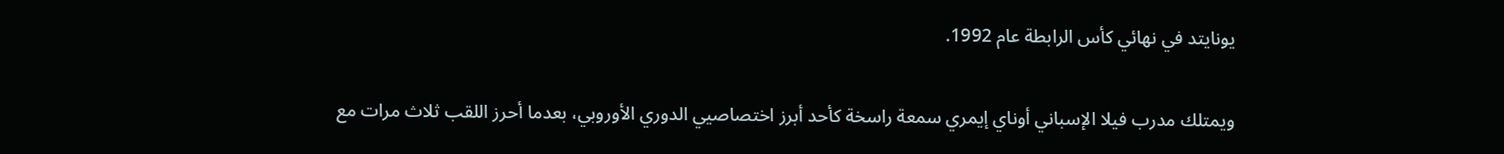يونايتد في نهائي كأس الرابطة عام 1992.

ويمتلك مدرب فيلا الإسباني أوناي إيمري سمعة راسخة كأحد أبرز اختصاصيي الدوري الأوروبي، بعدما أحرز اللقب ثلاث مرات مع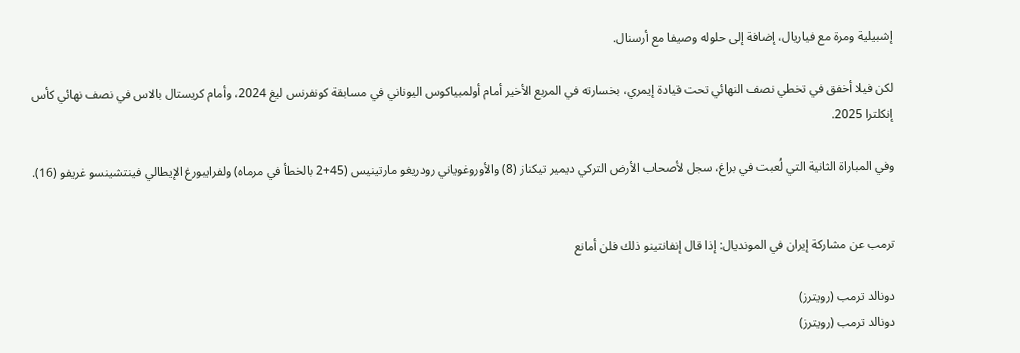إشبيلية ومرة مع فياريال، إضافة إلى حلوله وصيفا مع أرسنال.

لكن فيلا أخفق في تخطي نصف النهائي تحت قيادة إيمري، بخسارته في المربع الأخير أمام أولمبياكوس اليوناني في مسابقة كونفرنس ليغ 2024، وأمام كريستال بالاس في نصف نهائي كأس إنكلترا 2025.

وفي المباراة الثانية التي لُعبت في براغ، سجل لأصحاب الأرض التركي ديمير تيكناز (8) والأوروغوياني رودريغو مارتينيس (45+2 بالخطأ في مرماه) ولفرايبورغ الإيطالي فينتشينسو غريفو (16).


ترمب عن مشاركة إيران في المونديال: إذا قال إنفانتينو ذلك فلن أمانع

دونالد ترمب (رويترز)
دونالد ترمب (رويترز)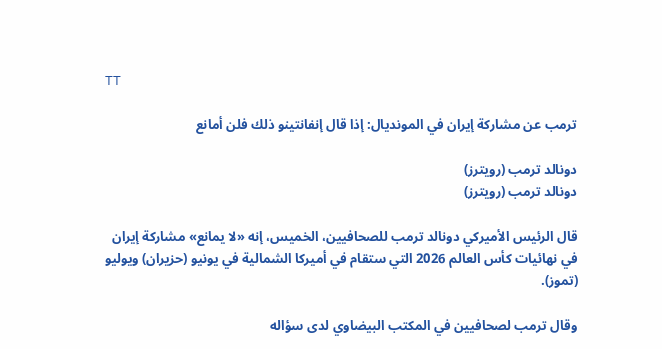TT

ترمب عن مشاركة إيران في المونديال: إذا قال إنفانتينو ذلك فلن أمانع

دونالد ترمب (رويترز)
دونالد ترمب (رويترز)

قال الرئيس الأميركي دونالد ترمب للصحافيين، الخميس، إنه «لا يمانع» مشاركة إيران في نهائيات كأس العالم 2026 التي ستقام في أميركا الشمالية في يونيو (حزيران) ويوليو (تموز).

وقال ترمب لصحافيين في المكتب البيضاوي لدى سؤاله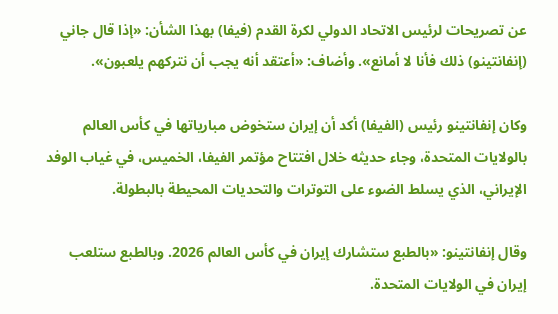عن تصريحات لرئيس الاتحاد الدولي لكرة القدم (فيفا) بهذا الشأن: «إذا قال جاني (إنفانتينو) ذلك فأنا لا أمانع». وأضاف: «أعتقد أنه يجب أن نتركهم يلعبون».

وكان إنفانتينو رئيس (الفيفا) أكد أن إيران ستخوض مبارياتها في كأس العالم بالولايات المتحدة، وجاء حديثه خلال افتتاح مؤتمر الفيفا، الخميس، في غياب الوفد الإيراني، الذي يسلط الضوء على التوترات والتحديات المحيطة بالبطولة.

وقال إنفانتينو: «بالطبع ستشارك إيران في كأس العالم 2026. وبالطبع ستلعب إيران في الولايات المتحدة.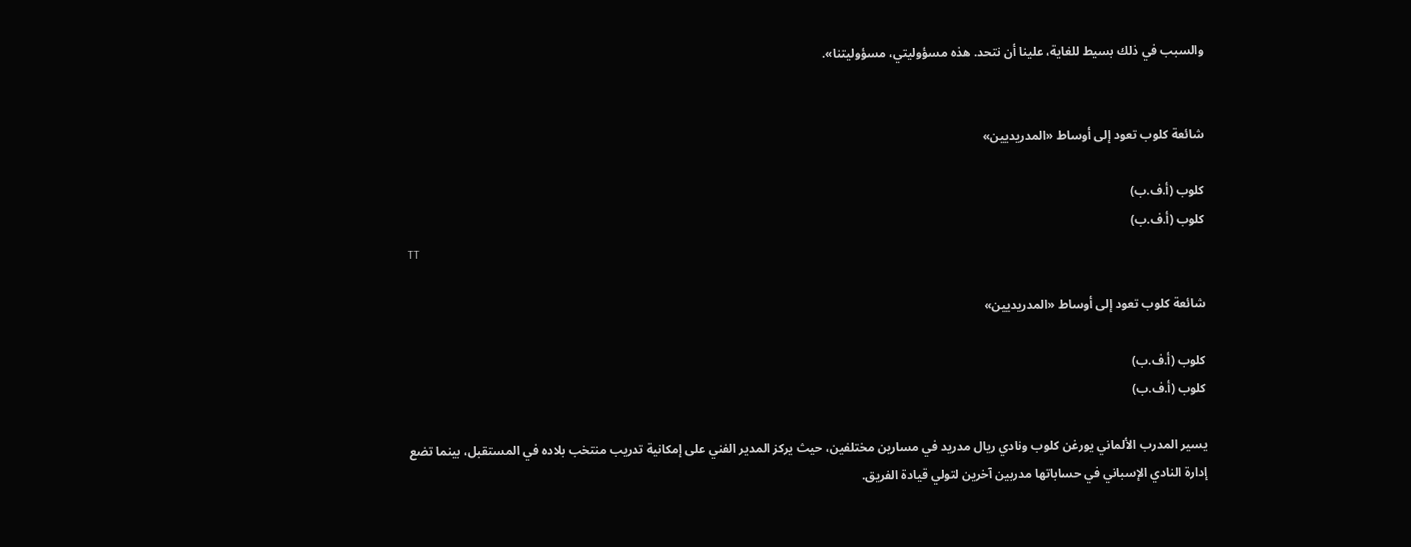والسبب في ذلك بسيط للغاية، علينا أن نتحد. هذه مسؤوليتي، مسؤوليتنا».


شائعة كلوب تعود إلى أوساط «المدريديين»

كلوب (أ.ف.ب)
كلوب (أ.ف.ب)
TT

شائعة كلوب تعود إلى أوساط «المدريديين»

كلوب (أ.ف.ب)
كلوب (أ.ف.ب)

يسير المدرب الألماني يورغن كلوب ونادي ريال مدريد في مسارين مختلفين، حيث يركز المدير الفني على إمكانية تدريب منتخب بلاده في المستقبل، بينما تضع إدارة النادي الإسباني في حساباتها مدربين آخرين لتولي قيادة الفريق.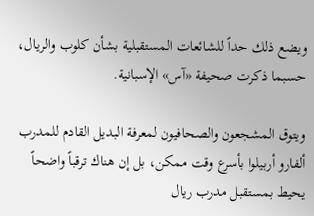ويضع ذلك حداً للشائعات المستقبلية بشأن كلوب والريال، حسبما ذكرت صحيفة «آس» الإسبانية.

ويتوق المشجعون والصحافيون لمعرفة البديل القادم للمدرب ألفارو أربيلوا بأسرع وقت ممكن، بل إن هناك ترقباً واضحاً يحيط بمستقبل مدرب ريال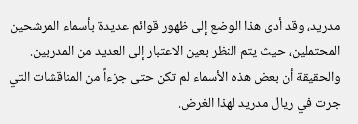مدريد، وقد أدى هذا الوضع إلى ظهور قوائم عديدة بأسماء المرشحين المحتملين، حيث يتم النظر بعين الاعتبار إلى العديد من المدربين. والحقيقة أن بعض هذه الأسماء لم تكن حتى جزءاً من المناقشات التي جرت في ريال مدريد لهذا الغرض.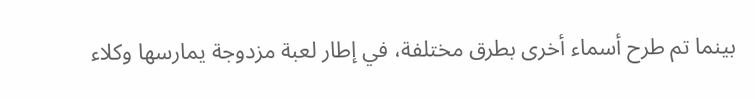بينما تم طرح أسماء أخرى بطرق مختلفة، في إطار لعبة مزدوجة يمارسها وكلاء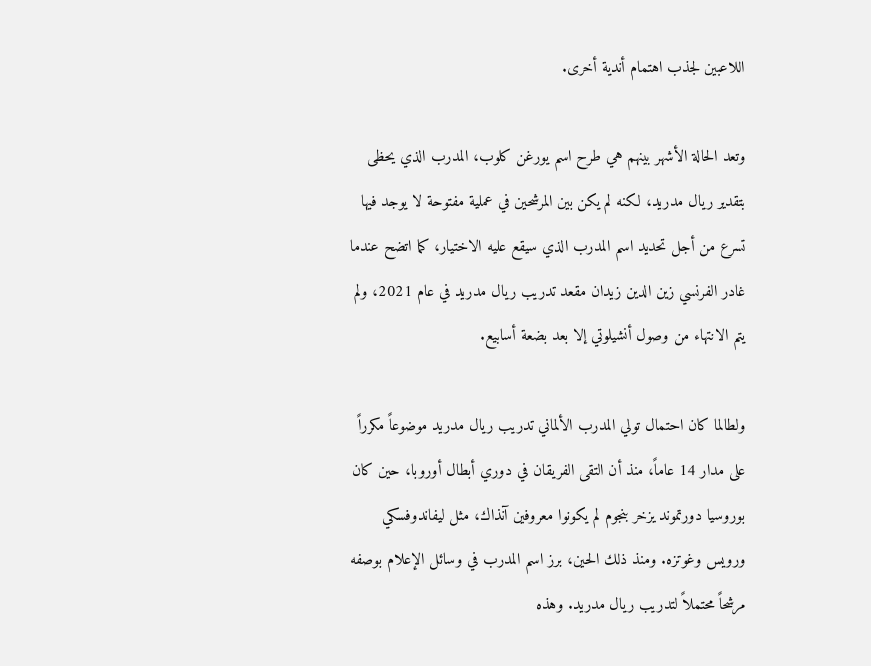اللاعبين لجذب اهتمام أندية أخرى.

وتعد الحالة الأشهر بينهم هي طرح اسم يورغن كلوب، المدرب الذي يحظى بتقدير ريال مدريد، لكنه لم يكن بين المرشحين في عملية مفتوحة لا يوجد فيها تسرع من أجل تحديد اسم المدرب الذي سيقع عليه الاختيار، كما اتضح عندما غادر الفرنسي زين الدين زيدان مقعد تدريب ريال مدريد في عام 2021، ولم يتم الانتهاء من وصول أنشيلوتي إلا بعد بضعة أسابيع.

ولطالما كان احتمال تولي المدرب الألماني تدريب ريال مدريد موضوعاً مكرراً على مدار 14 عاماً، منذ أن التقى الفريقان في دوري أبطال أوروبا، حين كان بوروسيا دورتموند يزخر بنجوم لم يكونوا معروفين آنذاك، مثل ليفاندوفسكي ورويس وغوتزه. ومنذ ذلك الحين، برز اسم المدرب في وسائل الإعلام بوصفه مرشحاً محتملاً لتدريب ريال مدريد. وهذه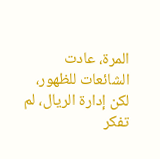المرة، عادت الشائعات للظهور، لكن إدارة الريال، لم تفكر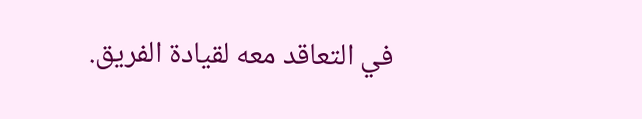في التعاقد معه لقيادة الفريق.